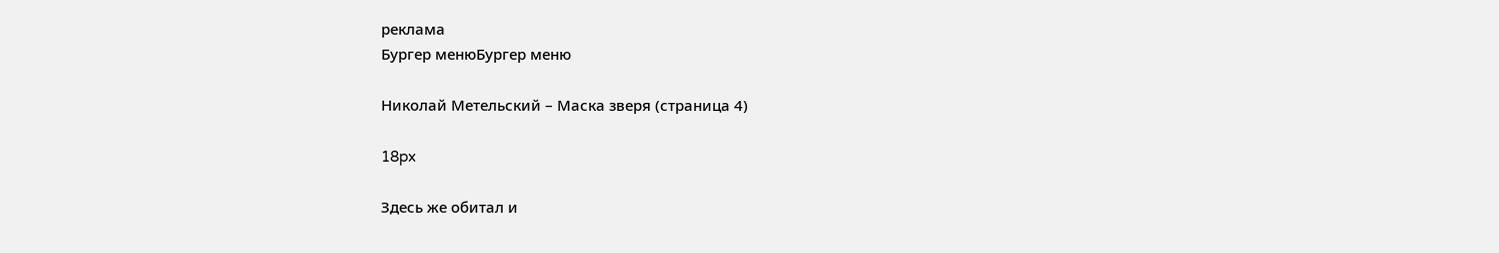реклама
Бургер менюБургер меню

Николай Метельский – Маска зверя (страница 4)

18px

Здесь же обитал и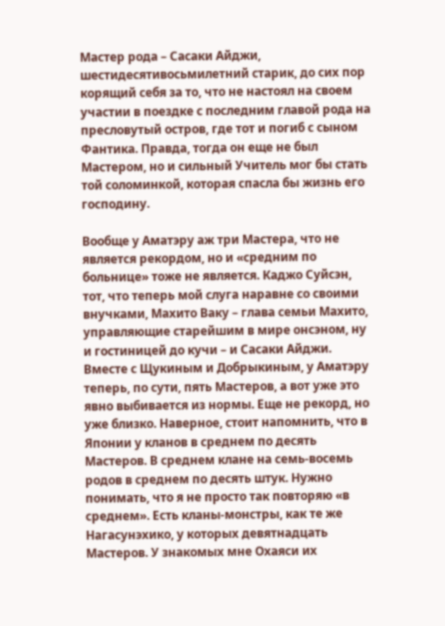Мастер рода – Сасаки Айджи, шестидесятивосьмилетний старик, до сих пор корящий себя за то, что не настоял на своем участии в поездке с последним главой рода на пресловутый остров, где тот и погиб с сыном Фантика. Правда, тогда он еще не был Мастером, но и сильный Учитель мог бы стать той соломинкой, которая спасла бы жизнь его господину.

Вообще у Аматэру аж три Мастера, что не является рекордом, но и «средним по больнице» тоже не является. Каджо Суйсэн, тот, что теперь мой слуга наравне со своими внучками, Махито Ваку – глава семьи Махито, управляющие старейшим в мире онсэном, ну и гостиницей до кучи – и Сасаки Айджи. Вместе с Щукиным и Добрыкиным, у Аматэру теперь, по сути, пять Мастеров, а вот уже это явно выбивается из нормы. Еще не рекорд, но уже близко. Наверное, стоит напомнить, что в Японии у кланов в среднем по десять Мастеров. В среднем клане на семь-восемь родов в среднем по десять штук. Нужно понимать, что я не просто так повторяю «в среднем». Есть кланы-монстры, как те же Нагасунэхико, у которых девятнадцать Мастеров. У знакомых мне Охаяси их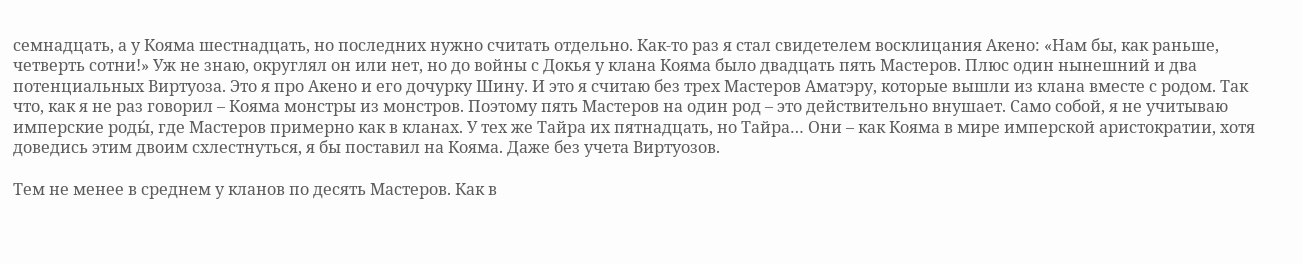семнадцать, а у Кояма шестнадцать, но последних нужно считать отдельно. Как-то раз я стал свидетелем восклицания Акено: «Нам бы, как раньше, четверть сотни!» Уж не знаю, округлял он или нет, но до войны с Докья у клана Кояма было двадцать пять Мастеров. Плюс один нынешний и два потенциальных Виртуоза. Это я про Акено и его дочурку Шину. И это я считаю без трех Мастеров Аматэру, которые вышли из клана вместе с родом. Так что, как я не раз говорил – Кояма монстры из монстров. Поэтому пять Мастеров на один род – это действительно внушает. Само собой, я не учитываю имперские роды́, где Мастеров примерно как в кланах. У тех же Тайра их пятнадцать, но Тайра… Они – как Кояма в мире имперской аристократии, хотя доведись этим двоим схлестнуться, я бы поставил на Кояма. Даже без учета Виртуозов.

Тем не менее в среднем у кланов по десять Мастеров. Как в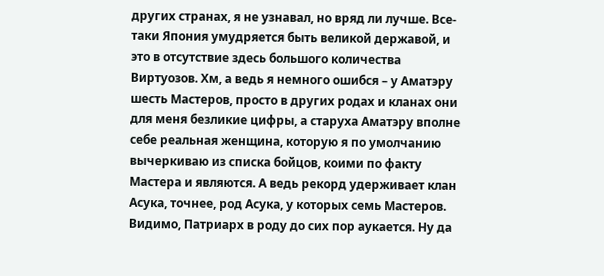других странах, я не узнавал, но вряд ли лучше. Все-таки Япония умудряется быть великой державой, и это в отсутствие здесь большого количества Виртуозов. Хм, а ведь я немного ошибся – у Аматэру шесть Мастеров, просто в других родах и кланах они для меня безликие цифры, а старуха Аматэру вполне себе реальная женщина, которую я по умолчанию вычеркиваю из списка бойцов, коими по факту Мастера и являются. А ведь рекорд удерживает клан Асука, точнее, род Асука, у которых семь Мастеров. Видимо, Патриарх в роду до сих пор аукается. Ну да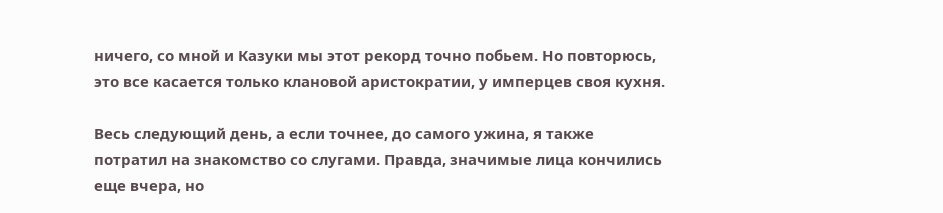ничего, со мной и Казуки мы этот рекорд точно побьем. Но повторюсь, это все касается только клановой аристократии, у имперцев своя кухня.

Весь следующий день, а если точнее, до самого ужина, я также потратил на знакомство со слугами. Правда, значимые лица кончились еще вчера, но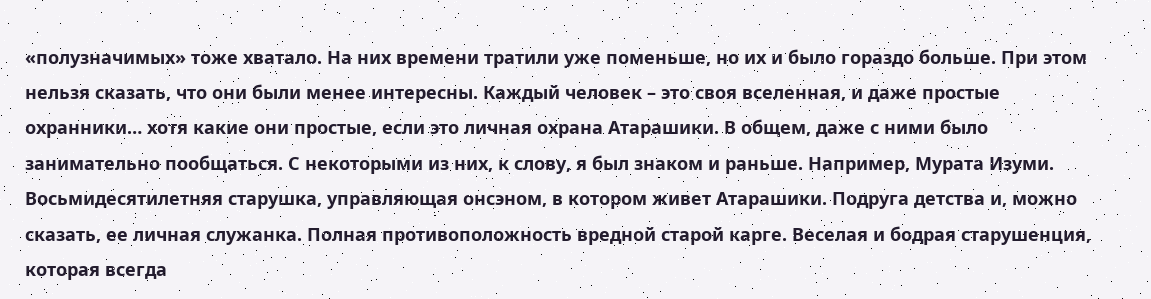«полузначимых» тоже хватало. На них времени тратили уже поменьше, но их и было гораздо больше. При этом нельзя сказать, что они были менее интересны. Каждый человек – это своя вселенная, и даже простые охранники… хотя какие они простые, если это личная охрана Атарашики. В общем, даже с ними было занимательно пообщаться. С некоторыми из них, к слову, я был знаком и раньше. Например, Мурата Изуми. Восьмидесятилетняя старушка, управляющая онсэном, в котором живет Атарашики. Подруга детства и, можно сказать, ее личная служанка. Полная противоположность вредной старой карге. Веселая и бодрая старушенция, которая всегда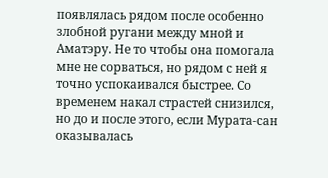появлялась рядом после особенно злобной ругани между мной и Аматэру. Не то чтобы она помогала мне не сорваться, но рядом с ней я точно успокаивался быстрее. Со временем накал страстей снизился, но до и после этого, если Мурата-сан оказывалась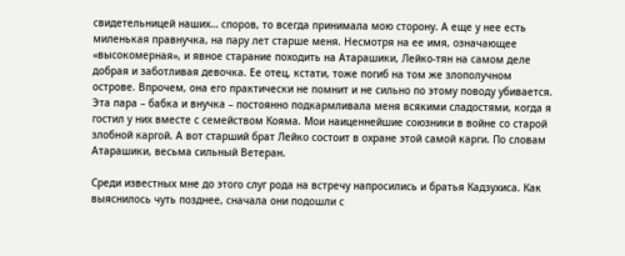свидетельницей наших… споров, то всегда принимала мою сторону. А еще у нее есть миленькая правнучка, на пару лет старше меня. Несмотря на ее имя, означающее «высокомерная», и явное старание походить на Атарашики, Лейко-тян на самом деле добрая и заботливая девочка. Ее отец, кстати, тоже погиб на том же злополучном острове. Впрочем, она его практически не помнит и не сильно по этому поводу убивается. Эта пара – бабка и внучка – постоянно подкармливала меня всякими сладостями, когда я гостил у них вместе с семейством Кояма. Мои наиценнейшие союзники в войне со старой злобной каргой. А вот старший брат Лейко состоит в охране этой самой карги. По словам Атарашики, весьма сильный Ветеран.

Среди известных мне до этого слуг рода на встречу напросились и братья Кадзухиса. Как выяснилось чуть позднее, сначала они подошли с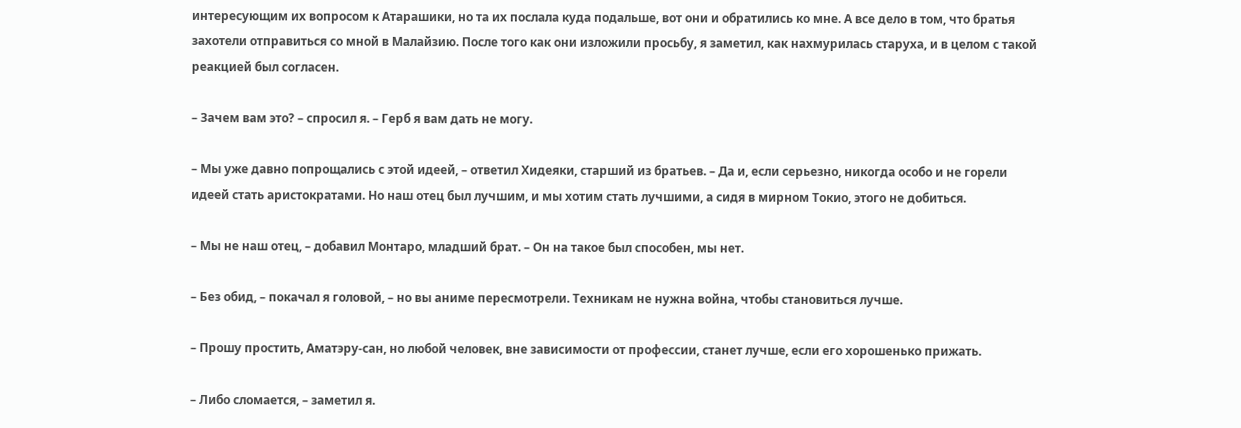интересующим их вопросом к Атарашики, но та их послала куда подальше, вот они и обратились ко мне. А все дело в том, что братья захотели отправиться со мной в Малайзию. После того как они изложили просьбу, я заметил, как нахмурилась старуха, и в целом с такой реакцией был согласен.

– Зачем вам это? – спросил я. – Герб я вам дать не могу.

– Мы уже давно попрощались с этой идеей, – ответил Хидеяки, старший из братьев. – Да и, если серьезно, никогда особо и не горели идеей стать аристократами. Но наш отец был лучшим, и мы хотим стать лучшими, а сидя в мирном Токио, этого не добиться.

– Мы не наш отец, – добавил Монтаро, младший брат. – Он на такое был способен, мы нет.

– Без обид, – покачал я головой, – но вы аниме пересмотрели. Техникам не нужна война, чтобы становиться лучше.

– Прошу простить, Аматэру-сан, но любой человек, вне зависимости от профессии, станет лучше, если его хорошенько прижать.

– Либо сломается, – заметил я.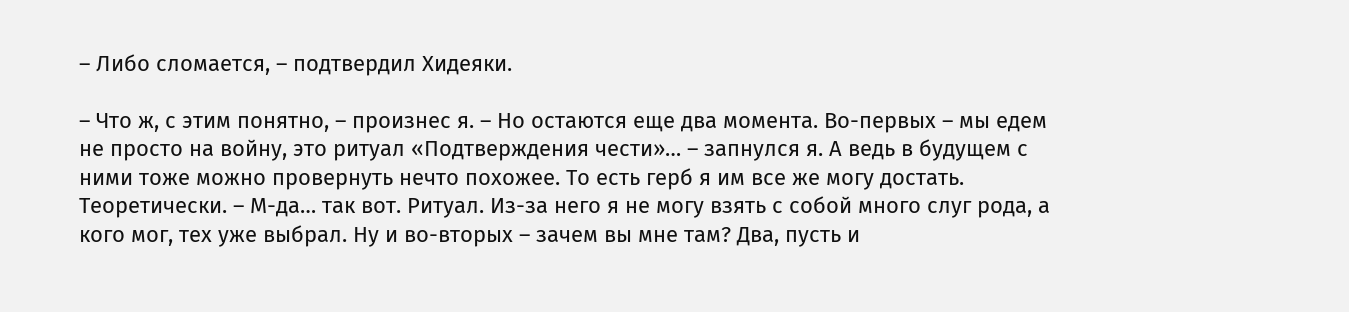– Либо сломается, – подтвердил Хидеяки.

– Что ж, с этим понятно, – произнес я. – Но остаются еще два момента. Во-первых – мы едем не просто на войну, это ритуал «Подтверждения чести»… – запнулся я. А ведь в будущем с ними тоже можно провернуть нечто похожее. То есть герб я им все же могу достать. Теоретически. – М-да… так вот. Ритуал. Из-за него я не могу взять с собой много слуг рода, а кого мог, тех уже выбрал. Ну и во-вторых – зачем вы мне там? Два, пусть и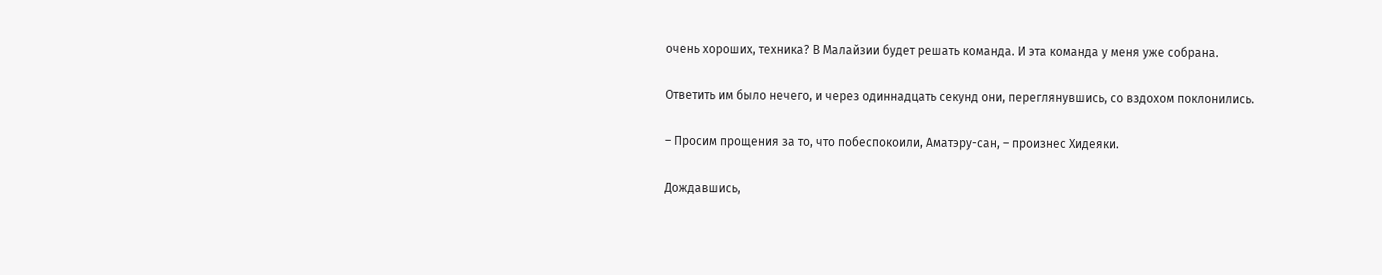очень хороших, техника? В Малайзии будет решать команда. И эта команда у меня уже собрана.

Ответить им было нечего, и через одиннадцать секунд они, переглянувшись, со вздохом поклонились.

– Просим прощения за то, что побеспокоили, Аматэру-сан, – произнес Хидеяки.

Дождавшись,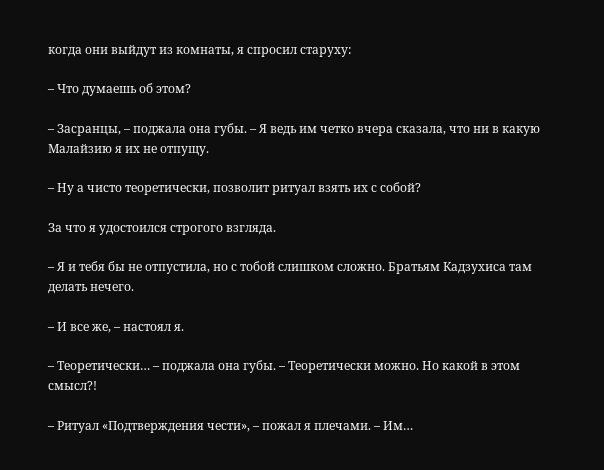когда они выйдут из комнаты, я спросил старуху:

– Что думаешь об этом?

– Засранцы, – поджала она губы. – Я ведь им четко вчера сказала, что ни в какую Малайзию я их не отпущу.

– Ну а чисто теоретически, позволит ритуал взять их с собой?

За что я удостоился строгого взгляда.

– Я и тебя бы не отпустила, но с тобой слишком сложно. Братьям Кадзухиса там делать нечего.

– И все же, – настоял я.

– Теоретически… – поджала она губы. – Теоретически можно. Но какой в этом смысл?!

– Ритуал «Подтверждения чести», – пожал я плечами. – Им…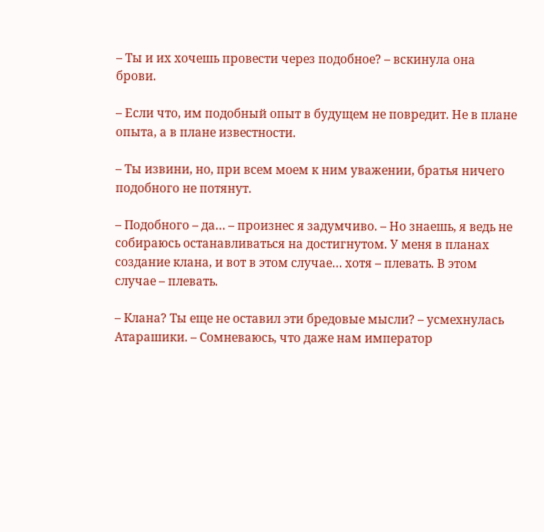– Ты и их хочешь провести через подобное? – вскинула она брови.

– Если что, им подобный опыт в будущем не повредит. Не в плане опыта, а в плане известности.

– Ты извини, но, при всем моем к ним уважении, братья ничего подобного не потянут.

– Подобного – да… – произнес я задумчиво. – Но знаешь, я ведь не собираюсь останавливаться на достигнутом. У меня в планах создание клана, и вот в этом случае… хотя – плевать. В этом случае – плевать.

– Клана? Ты еще не оставил эти бредовые мысли? – усмехнулась Атарашики. – Сомневаюсь, что даже нам император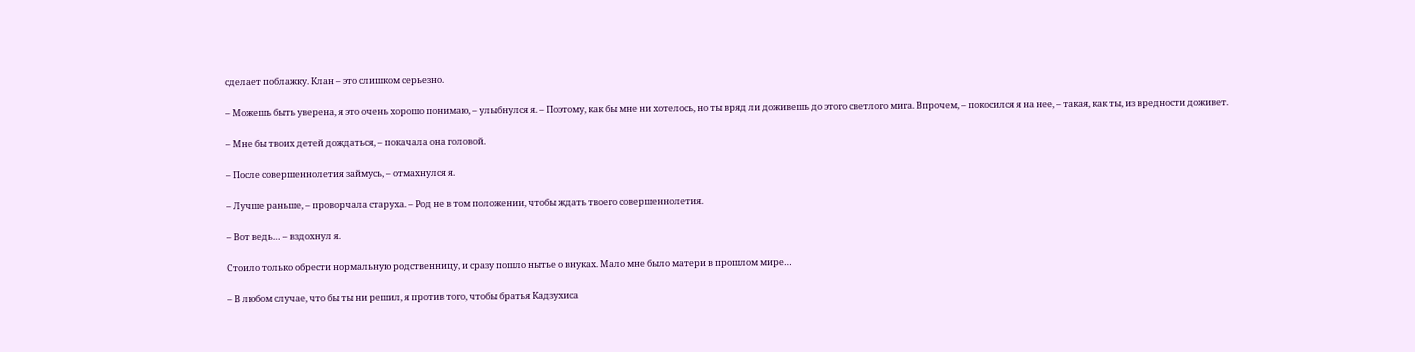сделает поблажку. Клан – это слишком серьезно.

– Можешь быть уверена, я это очень хорошо понимаю, – улыбнулся я. – Поэтому, как бы мне ни хотелось, но ты вряд ли доживешь до этого светлого мига. Впрочем, – покосился я на нее, – такая, как ты, из вредности доживет.

– Мне бы твоих детей дождаться, – покачала она головой.

– После совершеннолетия займусь, – отмахнулся я.

– Лучше раньше, – проворчала старуха. – Род не в том положении, чтобы ждать твоего совершеннолетия.

– Вот ведь… – вздохнул я.

Стоило только обрести нормальную родственницу, и сразу пошло нытье о внуках. Мало мне было матери в прошлом мире…

– В любом случае, что бы ты ни решил, я против того, чтобы братья Кадзухиса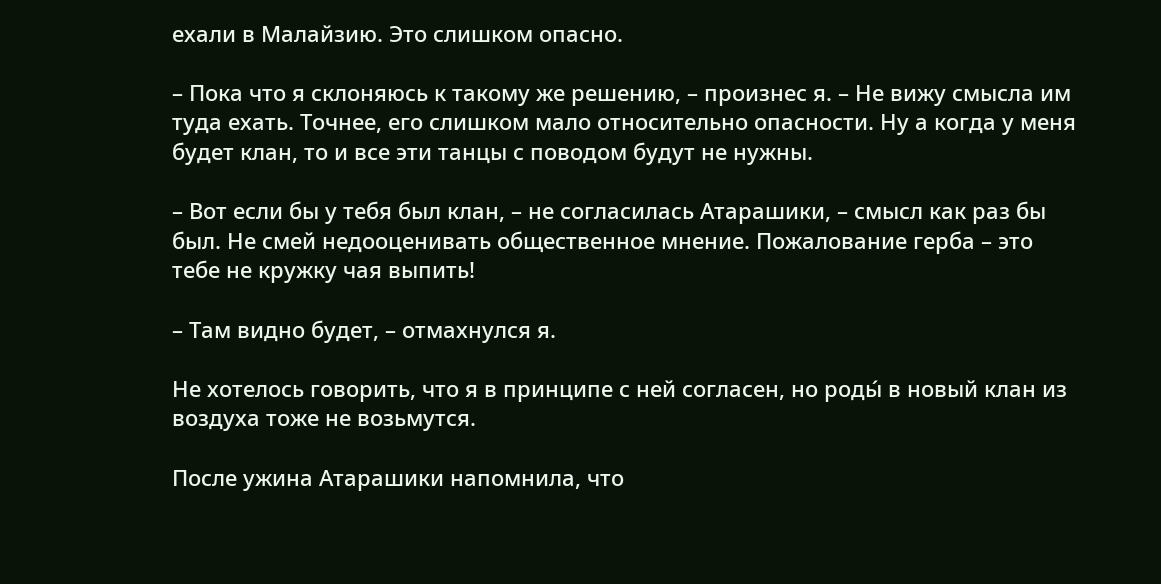ехали в Малайзию. Это слишком опасно.

– Пока что я склоняюсь к такому же решению, – произнес я. – Не вижу смысла им туда ехать. Точнее, его слишком мало относительно опасности. Ну а когда у меня будет клан, то и все эти танцы с поводом будут не нужны.

– Вот если бы у тебя был клан, – не согласилась Атарашики, – смысл как раз бы был. Не смей недооценивать общественное мнение. Пожалование герба – это тебе не кружку чая выпить!

– Там видно будет, – отмахнулся я.

Не хотелось говорить, что я в принципе с ней согласен, но роды́ в новый клан из воздуха тоже не возьмутся.

После ужина Атарашики напомнила, что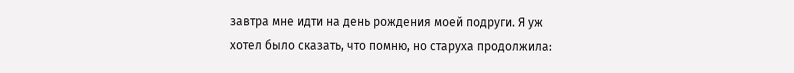завтра мне идти на день рождения моей подруги. Я уж хотел было сказать, что помню, но старуха продолжила: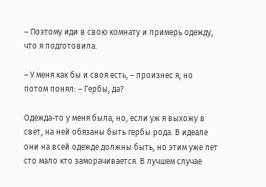– Поэтому иди в свою комнату и примерь одежду, что я подготовила.

– У меня как бы и своя есть, – произнес я, но потом понял: – Гербы, да?

Одежда-то у меня была, но, если уж я выхожу в свет, на ней обязаны быть гербы рода. В идеале они на всей одежде должны быть, но этим уже лет сто мало кто заморачивается. В лучшем случае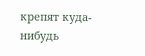крепят куда-нибудь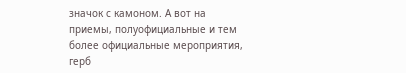значок с камоном. А вот на приемы, полуофициальные и тем более официальные мероприятия, герб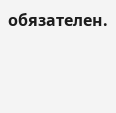обязателен.